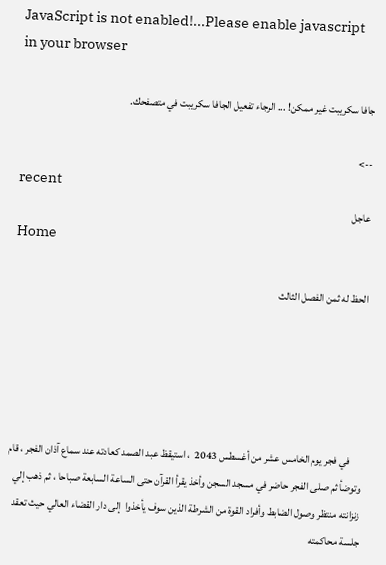JavaScript is not enabled!...Please enable javascript in your browser

جافا سكريبت غير ممكن! ... الرجاء تفعيل الجافا سكريبت في متصفحك.

-->
recent
عاجل
Home

الحظ له ثمن الفصل الثالث





      في فجر يوم الخامس عشر من أغسطس 2043  ، استيقظ عبد الصمد كعادته عند سماع آذان الفجر ، قام وتوضأ ثم صلى الفجر حاضر في مسجد السجن وأخذ يقرأ القرآن حتى الساعة السابعة صباحا ، ثم ذهب إلي زنزانته منتظر وصول الضابط وأفراد القوة من الشرطة الذين سوف يأخذوا  إلى دار القضاء العالي حيث تعقد جلسة محاكمته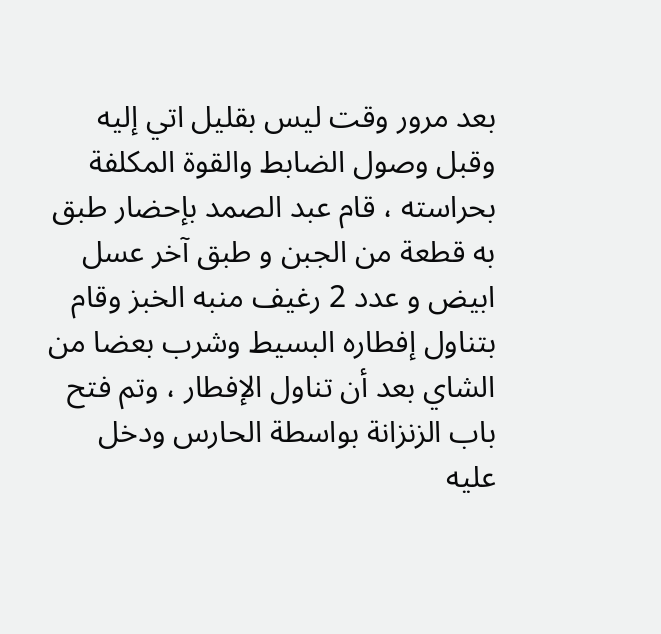بعد مرور وقت ليس بقليل اتي إليه وقبل وصول الضابط والقوة المكلفة بحراسته ، قام عبد الصمد بإحضار طبق به قطعة من الجبن و طبق آخر عسل ابيض و عدد 2 رغيف منبه الخبز وقام بتناول إفطاره البسيط وشرب بعضا من الشاي بعد أن تناول الإفطار ، وتم فتح باب الزنزانة بواسطة الحارس ودخل عليه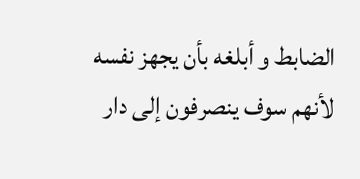الضابط و أبلغه بأن يجهز نفسه لأنهم سوف ينصرفون إلى دار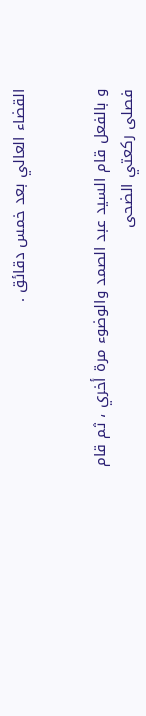القضاء العالي بعد خمس دقائق .


و بالفعل قام السيد عبد الصمد والوضوء مرة أخري ، ثم قام فصلى ركعتي الضحى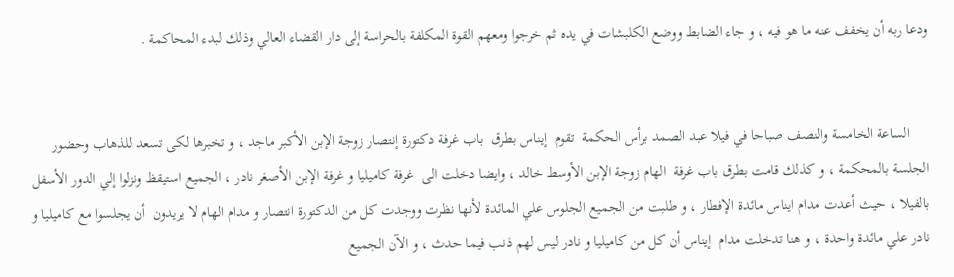ودعا ربه أن يخفف عنه ما هو فيه ، و جاء الضابط ووضع الكلبشات في يده ثم خرجوا ومعهم القوة المكلفة بالحراسة إلى دار القضاء العالي وذلك لبدء المحاكمة .


     الساعة الخامسة والنصف صباحا في فيلا عبد الصمد برأس الحكمة  تقوم  إيناس بطرق  باب غرفة دكتورة إنتصار زوجة الإبن الأكبر ماجد ، و تخبرها لكى تسعد للذهاب وحضور الجلسة بالمحكمة ، و كذلك قامت بطرق باب غرفة  الهام زوجة الإبن الأوسط خالد ، وايضا دخلت الى  غرفة كاميليا و غرفة الإبن الأصغر نادر ، الجميع استيقظ ونزلوا إلي الدور الأسفل بالفيلا ، حيث أعدت مدام ايناس مائدة الإفطار ، و طلبت من الجميع الجلوس علي المائدة لأنها نظرت ووجدت كل من الدكتورة انتصار و مدام الهام لا يريدون  أن يجلسوا مع كاميليا و نادر علي مائدة واحدة ، و هنا تدخلت مدام  إيناس أن كل من كاميليا و نادر ليس لهم ذنب فيما حدث ، و الآن الجميع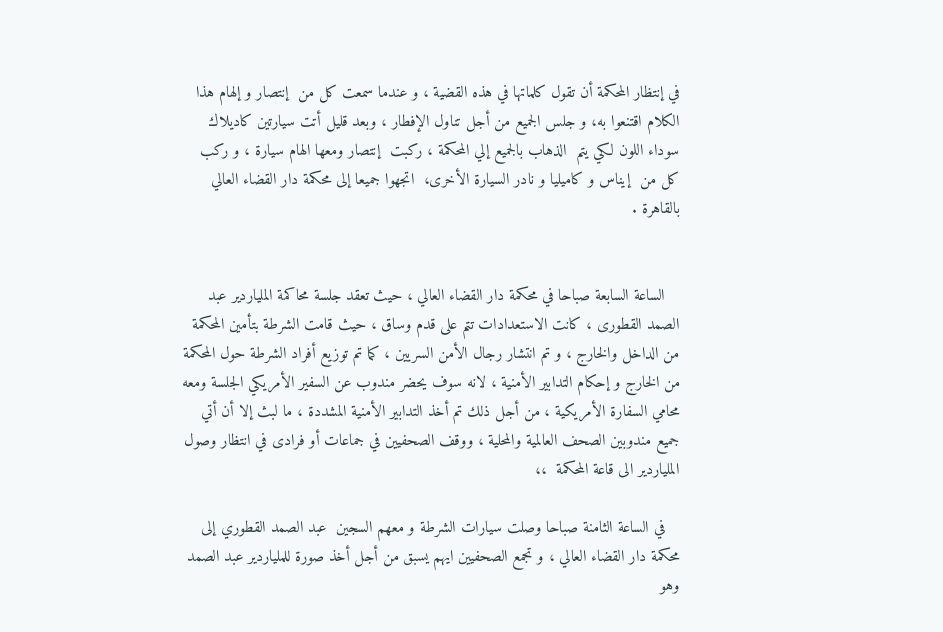في إنتظار المحكمة أن تقول كلماتها في هذه القضية ، و عندما سمعت كل من  إنتصار و إلهام هذا الكلام اقتنعوا به، و جلس الجميع من أجل تناول الإفطار ، وبعد قليل أتت سيارتين كاديلاك سوداء اللون لكي يتم  الذهاب بالجميع إلي المحكمة ، ركبت  إنتصار ومعها الهام سيارة ، و ركب كل من  إيناس و كاميليا و نادر السيارة الأخرى،  اتجهوا جميعا إلى محكمة دار القضاء العالي بالقاهرة .


   الساعة السابعة صباحا في محكمة دار القضاء العالي ، حيث تعقد جلسة محاكمة الملياردير عبد الصمد القطورى ، كانت الاستعدادات تتم على قدم وساق ، حيث قامت الشرطة بتأمين المحكمة من الداخل والخارج ، و تم انتشار رجال الأمن السريين ، كما تم توزيع أفراد الشرطة حول المحكمة من الخارج و إحكام التدابير الأمنية ، لانه سوف يحضر مندوب عن السفير الأمريكي الجلسة ومعه محامي السفارة الأمريكية ، من أجل ذلك تم أخذ التدابير الأمنية المشددة ، ما لبث إلا أن أتي جميع مندوبين الصحف العالمية والمحلية ، ووقف الصحفيين في جماعات أو فرادى في انتظار وصول الملياردير الى قاعة المحكمة  ،،

   في الساعة الثامنة صباحا وصلت سيارات الشرطة و معهم السجين  عبد الصمد القطوري إلى محكمة دار القضاء العالي ، و تجمع الصحفيين ايهم يسبق من أجل أخذ صورة للملياردير عبد الصمد وهو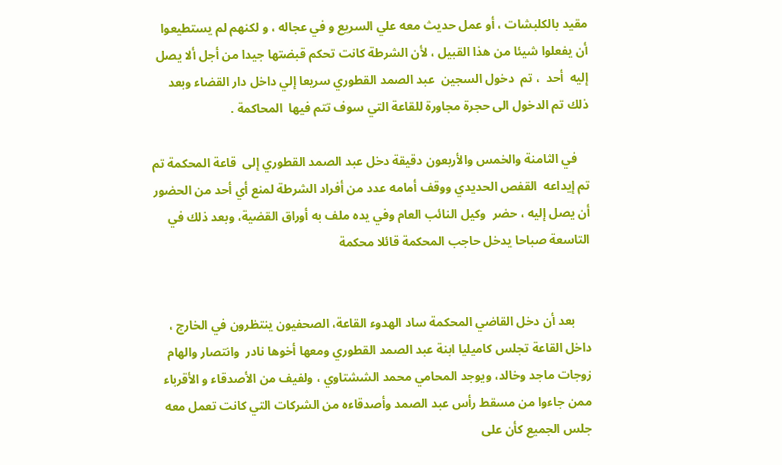مقيد بالكلبشات ، أو عمل حديث معه علي السريع و في عجاله ، و لكنهم لم يستطيعوا أن يفعلوا شيئا من هذا القبيل ، لأن الشرطة كانت تحكم قبضتها جيدا من أجل ألا يصل إليه  أحد  ، تم  دخول السجين  عبد الصمد القطوري سريعا إلي داخل دار القضاء وبعد ذلك تم الدخول الى حجرة مجاورة للقاعة التي سوف تتم فيها  المحاكمة .

    في الثامنة والخمس والأربعون دقيقة دخل عبد الصمد القطوري إلى  قاعة المحكمة تم تم إيداعه  القفص الحديدي ووقف أمامه عدد من أفراد الشرطة لمنع أي أحد من الحضور أن يصل إليه ، حضر  وكيل النائب العام وفي يده ملف به أوراق القضية، وبعد ذلك في التاسعة صباحا يدخل حاجب المحكمة قائلا محكمة


     بعد أن دخل القاضي المحكمة ساد الهدوء القاعة، الصحفيون ينتظرون في الخارج ، داخل القاعة تجلس كاميليا ابنة عبد الصمد القطوري ومعها أخوها نادر  وانتصار والهام  زوجات ماجد وخالد، ويوجد المحامي محمد الششتاوي ، ولفيف من الأصدقاء و الأقرباء ممن جاءوا من مسقط رأس عبد الصمد وأصدقاءه من الشركات التي كانت تعمل معه جلس الجميع كأن على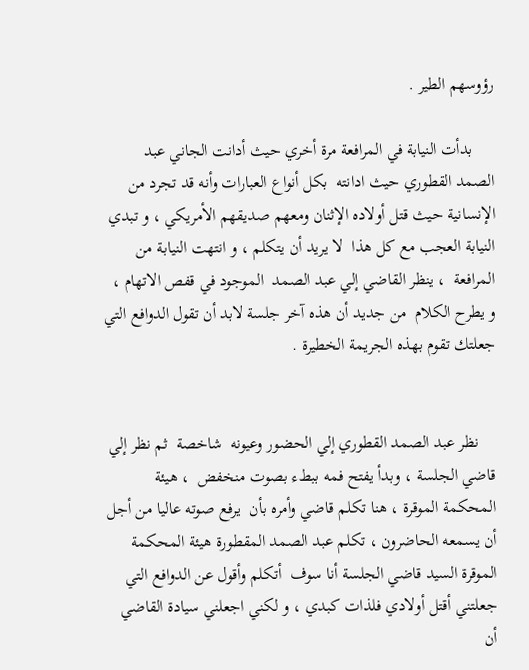رؤوسهم الطير .

     بدأت النيابة في المرافعة مرة أخري حيث أدانت الجاني عبد الصمد القطوري حيث ادانته  بكل أنواع العبارات وأنه قد تجرد من الإنسانية حيث قتل أولاده الإثنان ومعهم صديقهم الأمريكي ، و تبدي النيابة العجب مع كل هذا  لا يريد أن يتكلم ، و انتهت النيابة من المرافعة  ، ينظر القاضي إلي عبد الصمد  الموجود في قفص الاتهام ، و يطرح الكلام  من جديد أن هذه آخر جلسة لابد أن تقول الدوافع التي جعلتك تقوم بهذه الجريمة الخطيرة .


    نظر عبد الصمد القطوري إلي الحضور وعيونه  شاخصة  ثم نظر إلي قاضي الجلسة ، وبدأ يفتح فمه ببطء بصوت منخفض  ، هيئة المحكمة الموقرة ، هنا تكلم قاضي وأمره بأن  يرفع صوته عاليا من أجل أن يسمعه الحاضرون ، تكلم عبد الصمد المقطورة هيئة المحكمة الموقرة السيد قاضي الجلسة أنا سوف  أتكلم وأقول عن الدوافع التي جعلتني أقتل أولادي فلذات كبدي ، و لكني اجعلني سيادة القاضي أن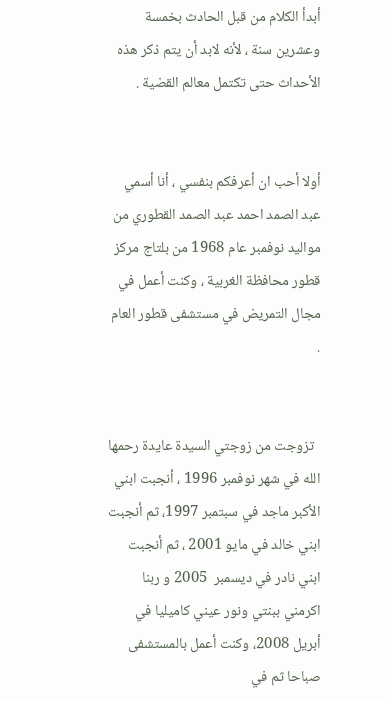أبدأ الكلام من قبل الحادث بخمسة وعشرين سنة ، لأنه لابد أن يتم ذكر هذه الأحداث حتى تكتمل معالم القضية .


أولا أحب ان أعرفكم بنفسي ، أنا أسمي عبد الصمد احمد عبد الصمد القطوري من مواليد نوفمبر عام 1968 من بلتاج مركز قطور محافظة الغربية ، وكنت أعمل في مجال التمريض في مستشفى قطور العام .


  تزوجت من زوجتي السيدة عايدة رحمها الله في شهر نوفمبر 1996 ، أنجبت ابني الأكبر ماجد في سبتمبر 1997، ثم أنجبت ابني خالد في مايو 2001 ، ثم أنجبت ابني نادر في ديسمبر  2005 و ربنا اكرمني ببنتي ونور عيني كاميليا في أبريل 2008، وكنت أعمل بالمستشفى صباحا ثم في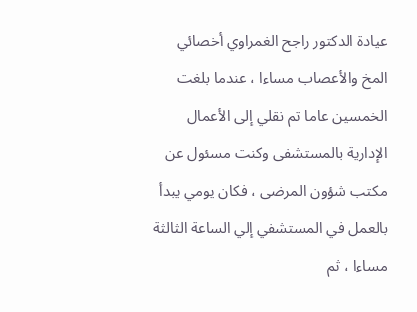عيادة الدكتور راجح الغمراوي أخصائي المخ والأعصاب مساءا ، عندما بلغت الخمسين عاما تم نقلي إلى الأعمال الإدارية بالمستشفى وكنت مسئول عن مكتب شؤون المرضى ، فكان يومي يبدأ بالعمل في المستشفي إلي الساعة الثالثة مساءا ، ثم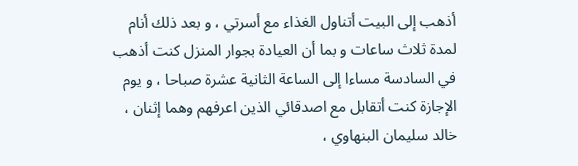أذهب إلى البيت أتناول الغذاء مع أسرتي ، و بعد ذلك أنام لمدة ثلاث ساعات و بما أن العيادة بجوار المنزل كنت أذهب في السادسة مساءا إلى الساعة الثانية عشرة صباحا ، و يوم الإجازة كنت أتقابل مع اصدقائي الذين اعرفهم وهما إثنان ، خالد سليمان البنهاوي ،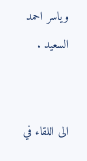وياسر احمد  السعيد .


الى اللقاء في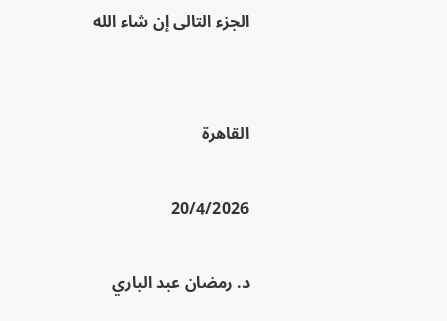الجزء التالى إن شاء الله


القاهرة

20/4/2026

د. رمضان عبد الباري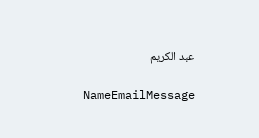عبد الكريم

NameEmailMessage